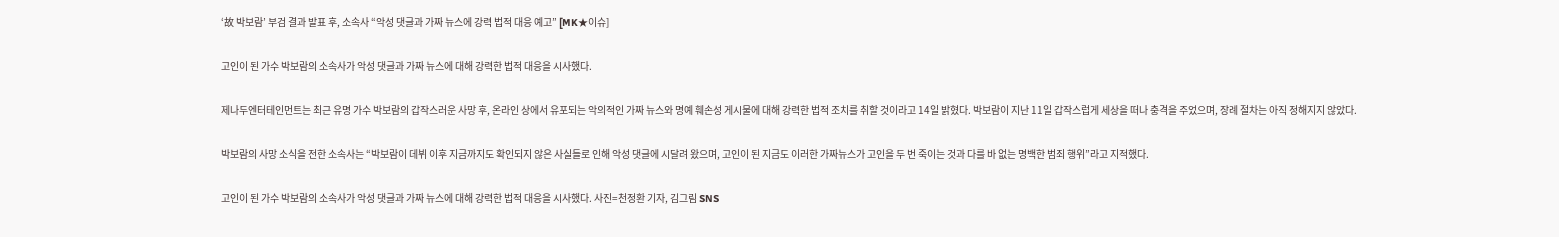‘故 박보람’ 부검 결과 발표 후, 소속사 “악성 댓글과 가짜 뉴스에 강력 법적 대응 예고” [MK★이슈]

고인이 된 가수 박보람의 소속사가 악성 댓글과 가짜 뉴스에 대해 강력한 법적 대응을 시사했다.

제나두엔터테인먼트는 최근 유명 가수 박보람의 갑작스러운 사망 후, 온라인 상에서 유포되는 악의적인 가짜 뉴스와 명예 훼손성 게시물에 대해 강력한 법적 조치를 취할 것이라고 14일 밝혔다. 박보람이 지난 11일 갑작스럽게 세상을 떠나 충격을 주었으며, 장례 절차는 아직 정해지지 않았다.

박보람의 사망 소식을 전한 소속사는 “박보람이 데뷔 이후 지금까지도 확인되지 않은 사실들로 인해 악성 댓글에 시달려 왔으며, 고인이 된 지금도 이러한 가짜뉴스가 고인을 두 번 죽이는 것과 다를 바 없는 명백한 범죄 행위”라고 지적했다.

고인이 된 가수 박보람의 소속사가 악성 댓글과 가짜 뉴스에 대해 강력한 법적 대응을 시사했다. 사진=천정환 기자, 김그림 SNS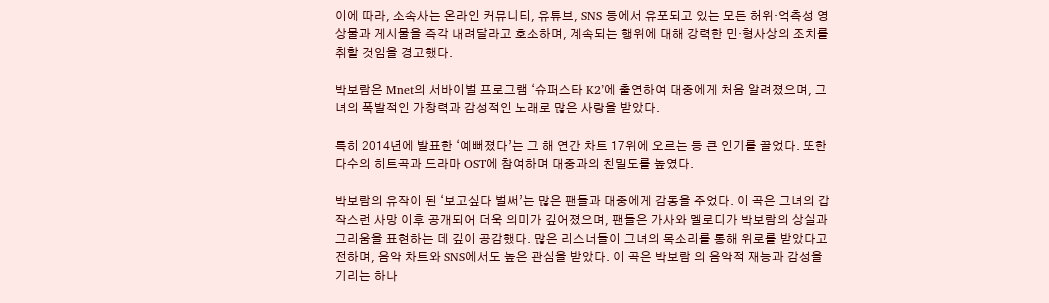이에 따라, 소속사는 온라인 커뮤니티, 유튜브, SNS 등에서 유포되고 있는 모든 허위·억측성 영상물과 게시물을 즉각 내려달라고 호소하며, 계속되는 행위에 대해 강력한 민·형사상의 조치를 취할 것임을 경고했다.

박보람은 Mnet의 서바이벌 프로그램 ‘슈퍼스타 K2’에 출연하여 대중에게 처음 알려졌으며, 그녀의 폭발적인 가창력과 감성적인 노래로 많은 사랑을 받았다.

특히 2014년에 발표한 ‘예뻐졌다’는 그 해 연간 차트 17위에 오르는 등 큰 인기를 끌었다. 또한 다수의 히트곡과 드라마 OST에 참여하며 대중과의 친밀도를 높였다.

박보람의 유작이 된 ‘보고싶다 벌써’는 많은 팬들과 대중에게 감동을 주었다. 이 곡은 그녀의 갑작스런 사망 이후 공개되어 더욱 의미가 깊어졌으며, 팬들은 가사와 멜로디가 박보람의 상실과 그리움을 표현하는 데 깊이 공감했다. 많은 리스너들이 그녀의 목소리를 통해 위로를 받았다고 전하며, 음악 차트와 SNS에서도 높은 관심을 받았다. 이 곡은 박보람 의 음악적 재능과 감성을 기리는 하나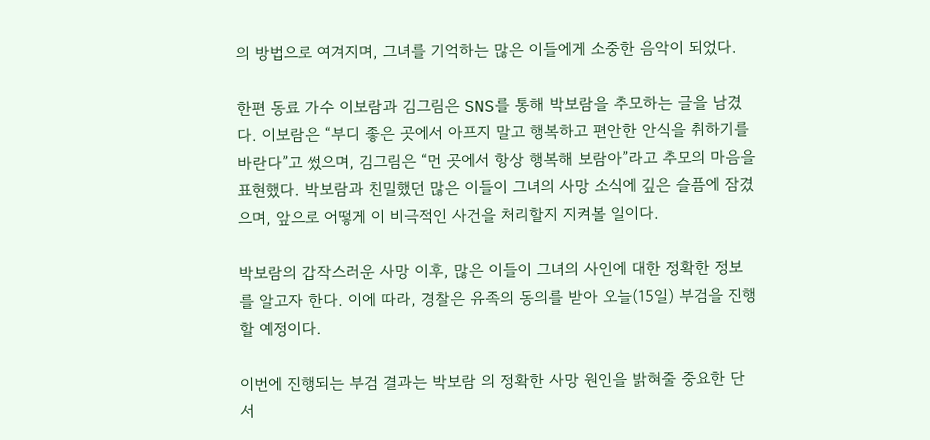의 방법으로 여겨지며, 그녀를 기억하는 많은 이들에게 소중한 음악이 되었다.

한편 동료 가수 이보람과 김그림은 SNS를 통해 박보람을 추모하는 글을 남겼다. 이보람은 “부디 좋은 곳에서 아프지 말고 행복하고 편안한 안식을 취하기를 바란다”고 썼으며, 김그림은 “먼 곳에서 항상 행복해 보람아”라고 추모의 마음을 표현했다. 박보람과 친밀했던 많은 이들이 그녀의 사망 소식에 깊은 슬픔에 잠겼으며, 앞으로 어떻게 이 비극적인 사건을 처리할지 지켜볼 일이다.

박보람의 갑작스러운 사망 이후, 많은 이들이 그녀의 사인에 대한 정확한 정보를 알고자 한다. 이에 따라, 경찰은 유족의 동의를 받아 오늘(15일) 부검을 진행할 예정이다.

이번에 진행되는 부검 결과는 박보람 의 정확한 사망 원인을 밝혀줄 중요한 단서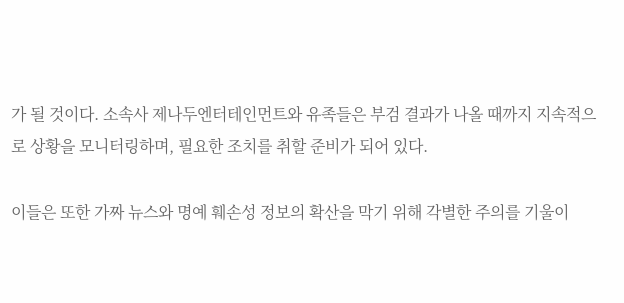가 될 것이다. 소속사 제나두엔터테인먼트와 유족들은 부검 결과가 나올 때까지 지속적으로 상황을 모니터링하며, 필요한 조치를 취할 준비가 되어 있다.

이들은 또한 가짜 뉴스와 명예 훼손성 정보의 확산을 막기 위해 각별한 주의를 기울이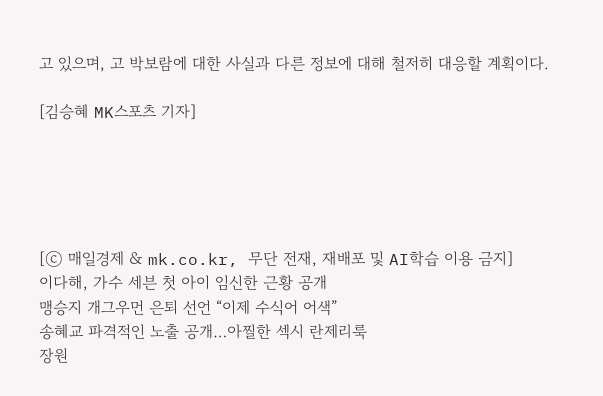고 있으며, 고 박보람에 대한 사실과 다른 정보에 대해 철저히 대응할 계획이다.

[김승혜 MK스포츠 기자]





[ⓒ 매일경제 & mk.co.kr, 무단 전재, 재배포 및 AI학습 이용 금지]
이다해, 가수 세븐 첫 아이 임신한 근황 공개
맹승지 개그우먼 은퇴 선언 “이제 수식어 어색”
송혜교 파격적인 노출 공개…아찔한 섹시 란제리룩
장원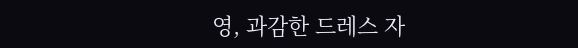영, 과감한 드레스 자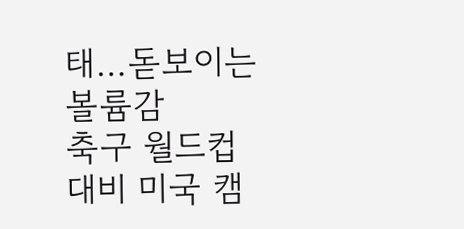태…돋보이는 볼륨감
축구 월드컵 대비 미국 캠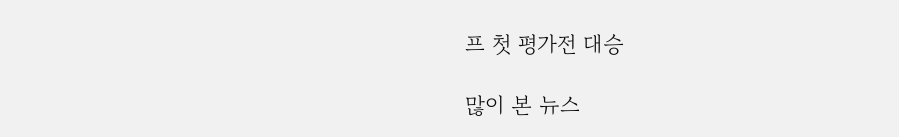프 첫 평가전 대승

많이 본 뉴스